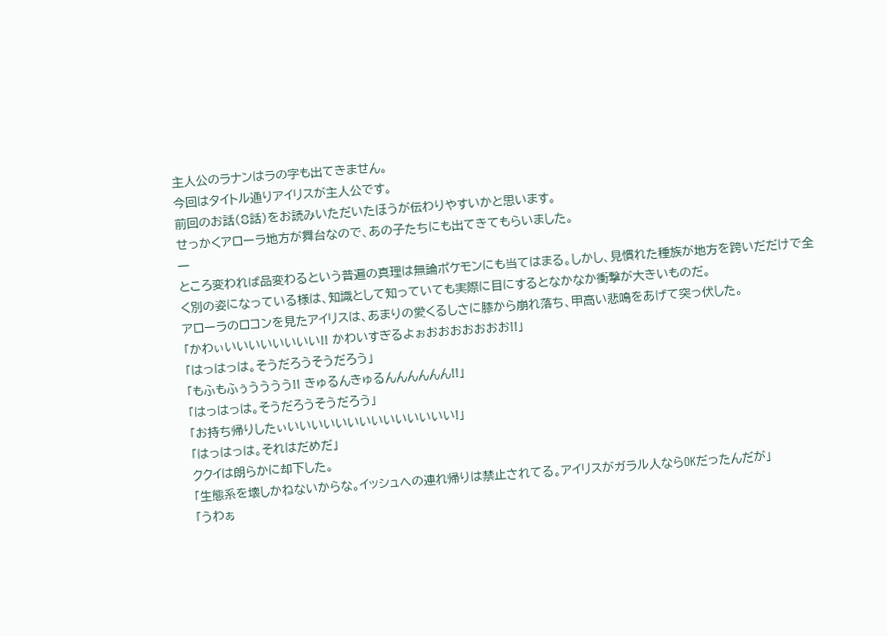主人公のラナンはラの字も出てきません。
今回はタイトル通りアイリスが主人公です。
前回のお話(8話)をお読みいただいたほうが伝わりやすいかと思います。
せっかくアローラ地方が舞台なので、あの子たちにも出てきてもらいました。
一
ところ変われば品変わるという普遍の真理は無論ポケモンにも当てはまる。しかし、見慣れた種族が地方を跨いだだけで全く別の姿になっている様は、知識として知っていても実際に目にするとなかなか衝撃が大きいものだ。
アローラのロコンを見たアイリスは、あまりの愛くるしさに膝から崩れ落ち、甲高い悲鳴をあげて突っ伏した。
「かわぃいいいいいいいい!! かわいすぎるよぉおおおおおおお!!」
「はっはっは。そうだろうそうだろう」
「もふもふぅうううう!! きゅるんきゅるんんんんんん!!」
「はっはっは。そうだろうそうだろう」
「お持ち帰りしたぃいいいいいいいいいいいいいい!」
「はっはっは。それはだめだ」
ククイは朗らかに却下した。
「生態系を壊しかねないからな。イッシュへの連れ帰りは禁止されてる。アイリスがガラル人ならOKだったんだが」
「うわぁ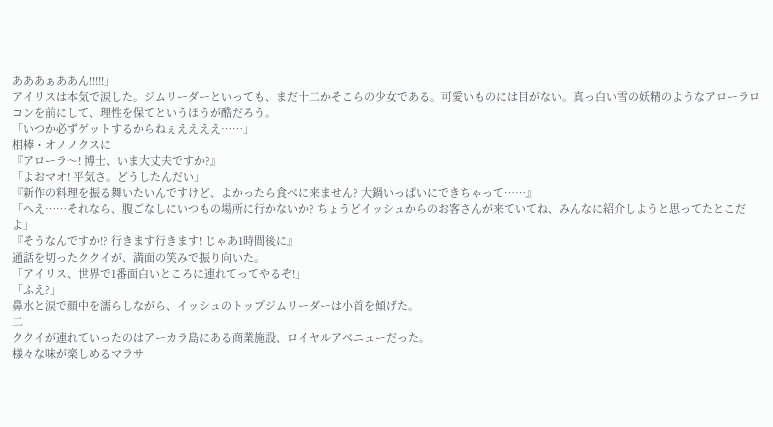あああぁああん!!!!!」
アイリスは本気で涙した。ジムリーダーといっても、まだ十二かそこらの少女である。可愛いものには目がない。真っ白い雪の妖精のようなアローラロコンを前にして、理性を保てというほうが酷だろう。
「いつか必ずゲットするからねぇええええ……」
相棒・オノノクスに
『アローラ〜! 博士、いま大丈夫ですか?』
「よおマオ! 平気さ。どうしたんだい」
『新作の料理を振る舞いたいんですけど、よかったら食べに来ません? 大鍋いっぱいにできちゃって……』
「へえ……それなら、腹ごなしにいつもの場所に行かないか? ちょうどイッシュからのお客さんが来ていてね、みんなに紹介しようと思ってたとこだよ」
『そうなんですか!? 行きます行きます! じゃあ1時間後に』
通話を切ったククイが、満面の笑みで振り向いた。
「アイリス、世界で1番面白いところに連れてってやるぞ!」
「ふえ?」
鼻水と涙で顔中を濡らしながら、イッシュのトップジムリーダーは小首を傾げた。
二
ククイが連れていったのはアーカラ島にある商業施設、ロイヤルアベニューだった。
様々な味が楽しめるマラサ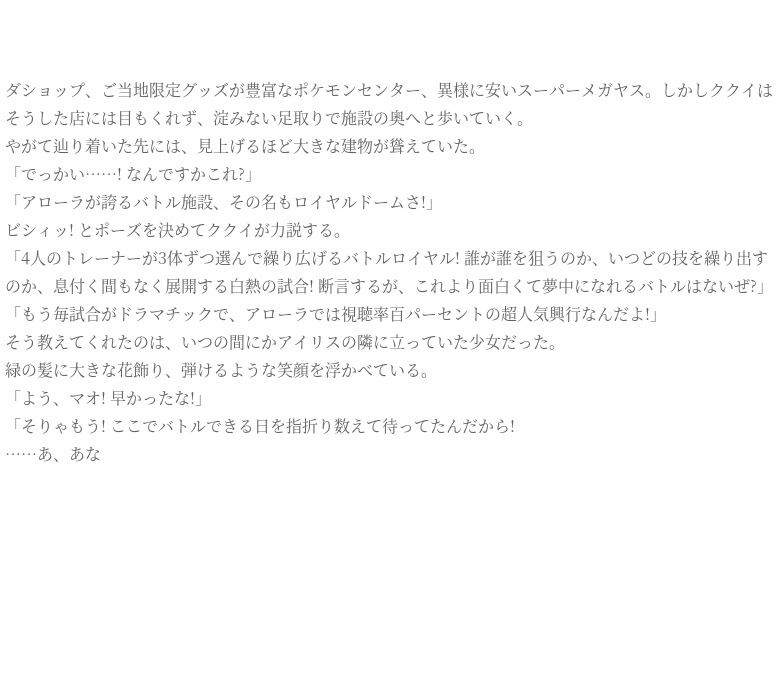ダショップ、ご当地限定グッズが豊富なポケモンセンター、異様に安いスーパーメガヤス。しかしククイはそうした店には目もくれず、淀みない足取りで施設の奥へと歩いていく。
やがて辿り着いた先には、見上げるほど大きな建物が聳えていた。
「でっかい……! なんですかこれ?」
「アローラが誇るバトル施設、その名もロイヤルドームさ!」
ビシィッ! とポーズを決めてククイが力説する。
「4人のトレーナーが3体ずつ選んで繰り広げるバトルロイヤル! 誰が誰を狙うのか、いつどの技を繰り出すのか、息付く間もなく展開する白熱の試合! 断言するが、これより面白くて夢中になれるバトルはないぜ?」
「もう毎試合がドラマチックで、アローラでは視聴率百パーセントの超人気興行なんだよ!」
そう教えてくれたのは、いつの間にかアイリスの隣に立っていた少女だった。
緑の髪に大きな花飾り、弾けるような笑顔を浮かべている。
「よう、マオ! 早かったな!」
「そりゃもう! ここでバトルできる日を指折り数えて待ってたんだから!
……あ、あな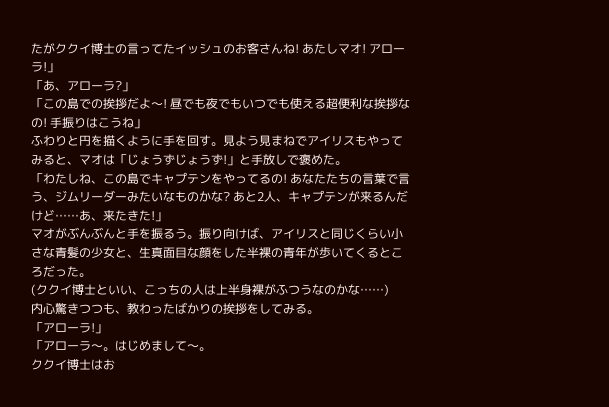たがククイ博士の言ってたイッシュのお客さんね! あたしマオ! アローラ!」
「あ、アローラ?」
「この島での挨拶だよ〜! 昼でも夜でもいつでも使える超便利な挨拶なの! 手振りはこうね」
ふわりと円を描くように手を回す。見よう見まねでアイリスもやってみると、マオは「じょうずじょうず!」と手放しで褒めた。
「わたしね、この島でキャプテンをやってるの! あなたたちの言葉で言う、ジムリーダーみたいなものかな? あと2人、キャプテンが来るんだけど……あ、来たきた!」
マオがぶんぶんと手を振るう。振り向けば、アイリスと同じくらい小さな青髪の少女と、生真面目な顔をした半裸の青年が歩いてくるところだった。
(ククイ博士といい、こっちの人は上半身裸がふつうなのかな……)
内心驚きつつも、教わったばかりの挨拶をしてみる。
「アローラ!」
「アローラ〜。はじめまして〜。
ククイ博士はお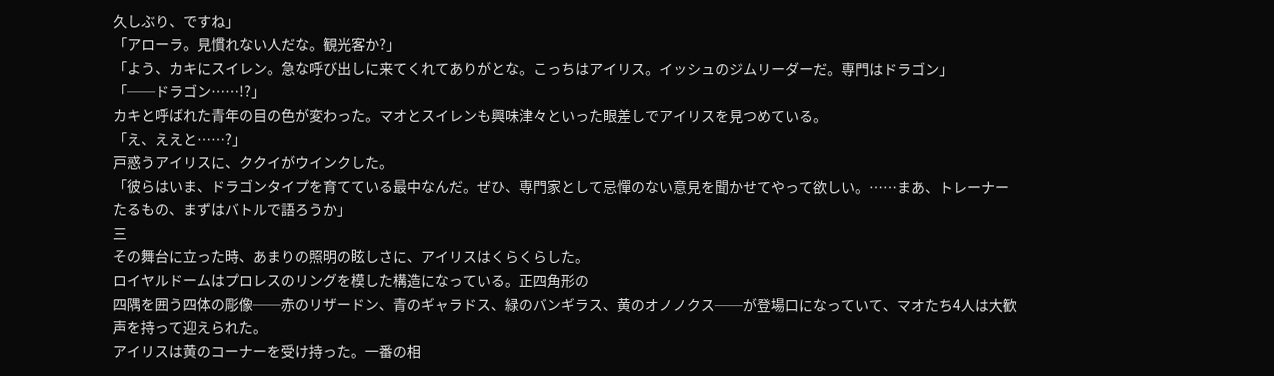久しぶり、ですね」
「アローラ。見慣れない人だな。観光客か?」
「よう、カキにスイレン。急な呼び出しに来てくれてありがとな。こっちはアイリス。イッシュのジムリーダーだ。専門はドラゴン」
「──ドラゴン……!?」
カキと呼ばれた青年の目の色が変わった。マオとスイレンも興味津々といった眼差しでアイリスを見つめている。
「え、ええと……?」
戸惑うアイリスに、ククイがウインクした。
「彼らはいま、ドラゴンタイプを育てている最中なんだ。ぜひ、専門家として忌憚のない意見を聞かせてやって欲しい。……まあ、トレーナーたるもの、まずはバトルで語ろうか」
三
その舞台に立った時、あまりの照明の眩しさに、アイリスはくらくらした。
ロイヤルドームはプロレスのリングを模した構造になっている。正四角形の
四隅を囲う四体の彫像──赤のリザードン、青のギャラドス、緑のバンギラス、黄のオノノクス──が登場口になっていて、マオたち4人は大歓声を持って迎えられた。
アイリスは黄のコーナーを受け持った。一番の相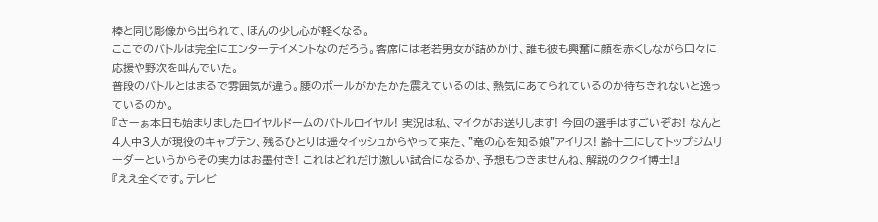棒と同じ彫像から出られて、ほんの少し心が軽くなる。
ここでのバトルは完全にエンターテイメントなのだろう。客席には老若男女が詰めかけ、誰も彼も興奮に顔を赤くしながら口々に応援や野次を叫んでいた。
普段のバトルとはまるで雰囲気が違う。腰のボールがかたかた震えているのは、熱気にあてられているのか待ちきれないと逸っているのか。
『さーぁ本日も始まりましたロイヤルドームのバトルロイヤル! 実況は私、マイクがお送りします! 今回の選手はすごいぞお! なんと4人中3人が現役のキャプテン、残るひとりは遥々イッシュからやって来た、"竜の心を知る娘"アイリス! 齢十二にしてトップジムリーダーというからその実力はお墨付き! これはどれだけ激しい試合になるか、予想もつきませんね、解説のククイ博士!』
『ええ全くです。テレビ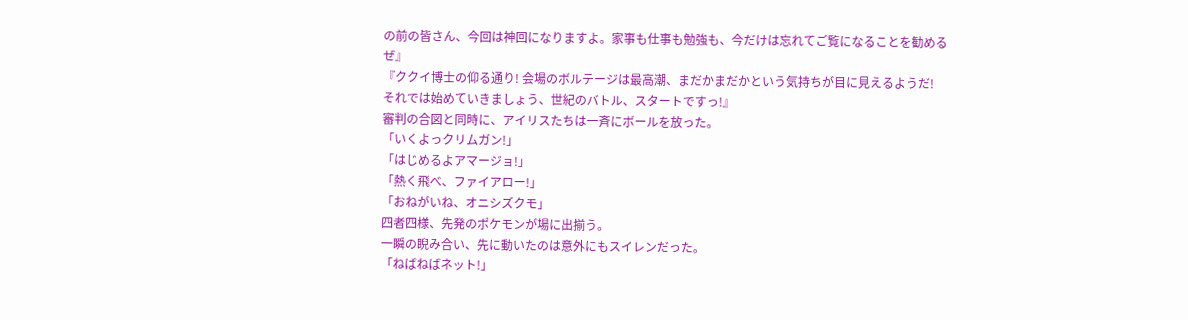の前の皆さん、今回は神回になりますよ。家事も仕事も勉強も、今だけは忘れてご覧になることを勧めるぜ』
『ククイ博士の仰る通り! 会場のボルテージは最高潮、まだかまだかという気持ちが目に見えるようだ! それでは始めていきましょう、世紀のバトル、スタートですっ!』
審判の合図と同時に、アイリスたちは一斉にボールを放った。
「いくよっクリムガン!」
「はじめるよアマージョ!」
「熱く飛べ、ファイアロー!」
「おねがいね、オニシズクモ」
四者四様、先発のポケモンが場に出揃う。
一瞬の睨み合い、先に動いたのは意外にもスイレンだった。
「ねばねばネット!」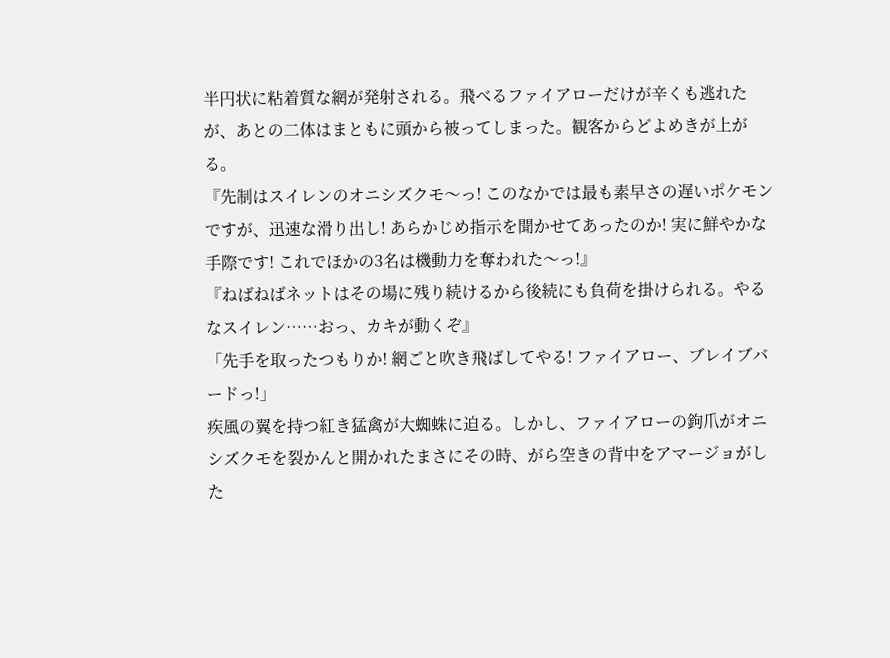半円状に粘着質な網が発射される。飛べるファイアローだけが辛くも逃れたが、あとの二体はまともに頭から被ってしまった。観客からどよめきが上がる。
『先制はスイレンのオニシズクモ〜っ! このなかでは最も素早さの遅いポケモンですが、迅速な滑り出し! あらかじめ指示を聞かせてあったのか! 実に鮮やかな手際です! これでほかの3名は機動力を奪われた〜っ!』
『ねばねばネットはその場に残り続けるから後続にも負荷を掛けられる。やるなスイレン……おっ、カキが動くぞ』
「先手を取ったつもりか! 網ごと吹き飛ばしてやる! ファイアロー、ブレイブバードっ!」
疾風の翼を持つ紅き猛禽が大蜘蛛に迫る。しかし、ファイアローの鉤爪がオニシズクモを裂かんと開かれたまさにその時、がら空きの背中をアマージョがした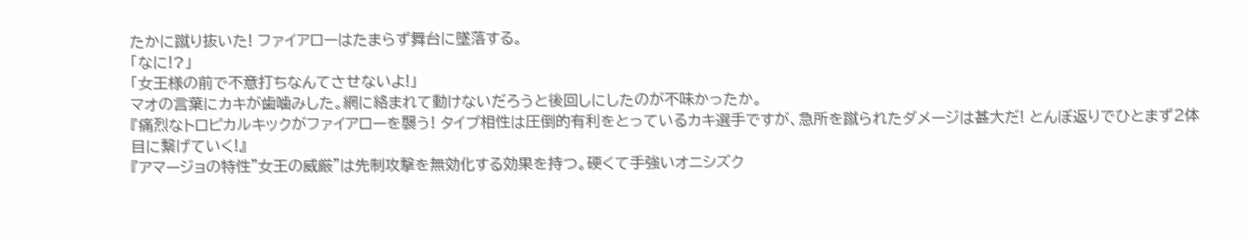たかに蹴り抜いた! ファイアローはたまらず舞台に墜落する。
「なに!?」
「女王様の前で不意打ちなんてさせないよ!」
マオの言葉にカキが歯噛みした。網に絡まれて動けないだろうと後回しにしたのが不味かったか。
『痛烈なトロピカルキックがファイアローを襲う! タイプ相性は圧倒的有利をとっているカキ選手ですが、急所を蹴られたダメージは甚大だ! とんぼ返りでひとまず2体目に繋げていく!』
『アマージョの特性"女王の威厳"は先制攻撃を無効化する効果を持つ。硬くて手強いオニシズク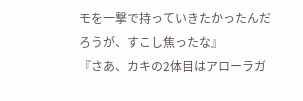モを一撃で持っていきたかったんだろうが、すこし焦ったな』
『さあ、カキの2体目はアローラガ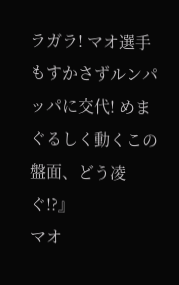ラガラ! マオ選手もすかさずルンパッパに交代! めまぐるしく動くこの盤面、どう凌ぐ!?』
マオ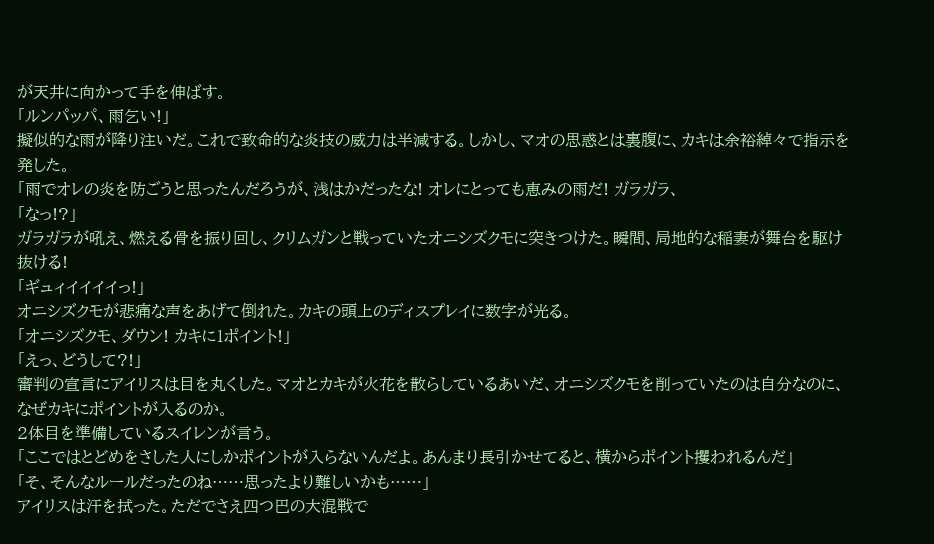が天井に向かって手を伸ばす。
「ルンパッパ、雨乞い!」
擬似的な雨が降り注いだ。これで致命的な炎技の威力は半減する。しかし、マオの思惑とは裏腹に、カキは余裕綽々で指示を発した。
「雨でオレの炎を防ごうと思ったんだろうが、浅はかだったな! オレにとっても恵みの雨だ! ガラガラ、
「なっ!?」
ガラガラが吼え、燃える骨を振り回し、クリムガンと戦っていたオニシズクモに突きつけた。瞬間、局地的な稲妻が舞台を駆け抜ける!
「ギュィイイイイっ!」
オニシズクモが悲痛な声をあげて倒れた。カキの頭上のディスプレイに数字が光る。
「オニシズクモ、ダウン! カキに1ポイント!」
「えっ、どうして?!」
審判の宣言にアイリスは目を丸くした。マオとカキが火花を散らしているあいだ、オニシズクモを削っていたのは自分なのに、なぜカキにポイントが入るのか。
2体目を準備しているスイレンが言う。
「ここではとどめをさした人にしかポイントが入らないんだよ。あんまり長引かせてると、横からポイント攫われるんだ」
「そ、そんなルールだったのね……思ったより難しいかも……」
アイリスは汗を拭った。ただでさえ四つ巴の大混戦で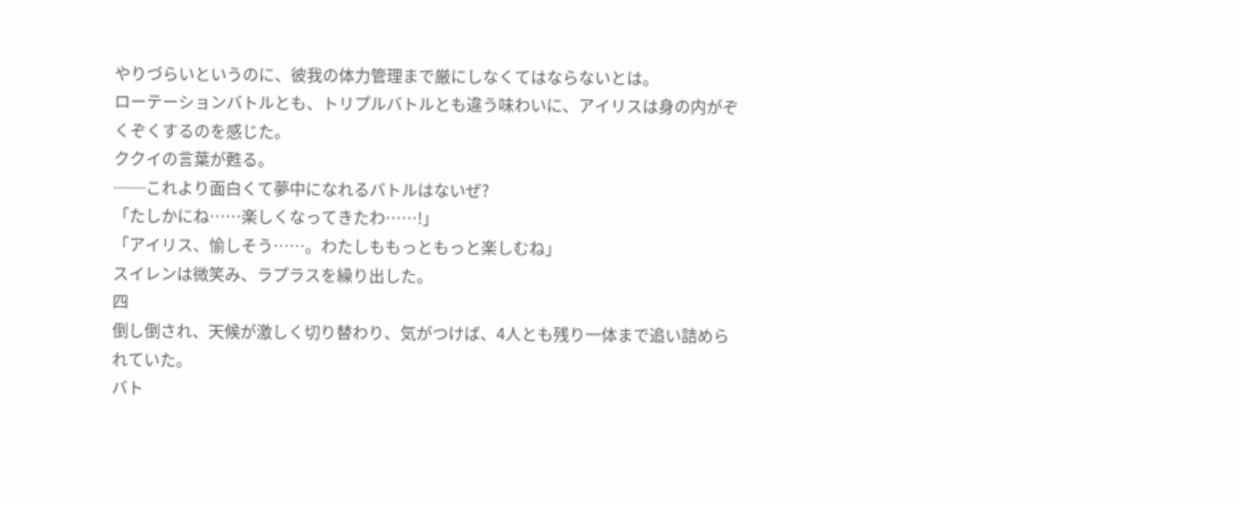やりづらいというのに、彼我の体力管理まで厳にしなくてはならないとは。
ローテーションバトルとも、トリプルバトルとも違う味わいに、アイリスは身の内がぞくぞくするのを感じた。
ククイの言葉が甦る。
──これより面白くて夢中になれるバトルはないぜ?
「たしかにね……楽しくなってきたわ……!」
「アイリス、愉しそう……。わたしももっともっと楽しむね」
スイレンは微笑み、ラプラスを繰り出した。
四
倒し倒され、天候が激しく切り替わり、気がつけば、4人とも残り一体まで追い詰められていた。
バト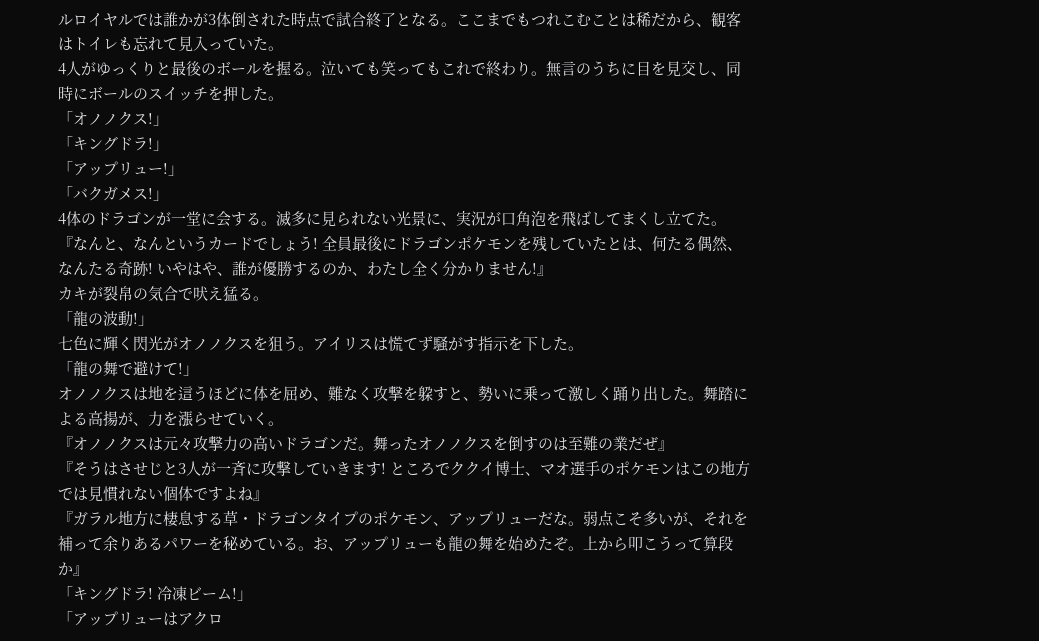ルロイヤルでは誰かが3体倒された時点で試合終了となる。ここまでもつれこむことは稀だから、観客はトイレも忘れて見入っていた。
4人がゆっくりと最後のボールを握る。泣いても笑ってもこれで終わり。無言のうちに目を見交し、同時にボールのスイッチを押した。
「オノノクス!」
「キングドラ!」
「アップリュー!」
「バクガメス!」
4体のドラゴンが一堂に会する。滅多に見られない光景に、実況が口角泡を飛ばしてまくし立てた。
『なんと、なんというカードでしょう! 全員最後にドラゴンポケモンを残していたとは、何たる偶然、なんたる奇跡! いやはや、誰が優勝するのか、わたし全く分かりません!』
カキが裂帛の気合で吠え猛る。
「龍の波動!」
七色に輝く閃光がオノノクスを狙う。アイリスは慌てず騒がす指示を下した。
「龍の舞で避けて!」
オノノクスは地を這うほどに体を屈め、難なく攻撃を躱すと、勢いに乗って激しく踊り出した。舞踏による高揚が、力を漲らせていく。
『オノノクスは元々攻撃力の高いドラゴンだ。舞ったオノノクスを倒すのは至難の業だぜ』
『そうはさせじと3人が一斉に攻撃していきます! ところでククイ博士、マオ選手のポケモンはこの地方では見慣れない個体ですよね』
『ガラル地方に棲息する草・ドラゴンタイプのポケモン、アップリューだな。弱点こそ多いが、それを補って余りあるパワーを秘めている。お、アップリューも龍の舞を始めたぞ。上から叩こうって算段か』
「キングドラ! 冷凍ビーム!」
「アップリューはアクロ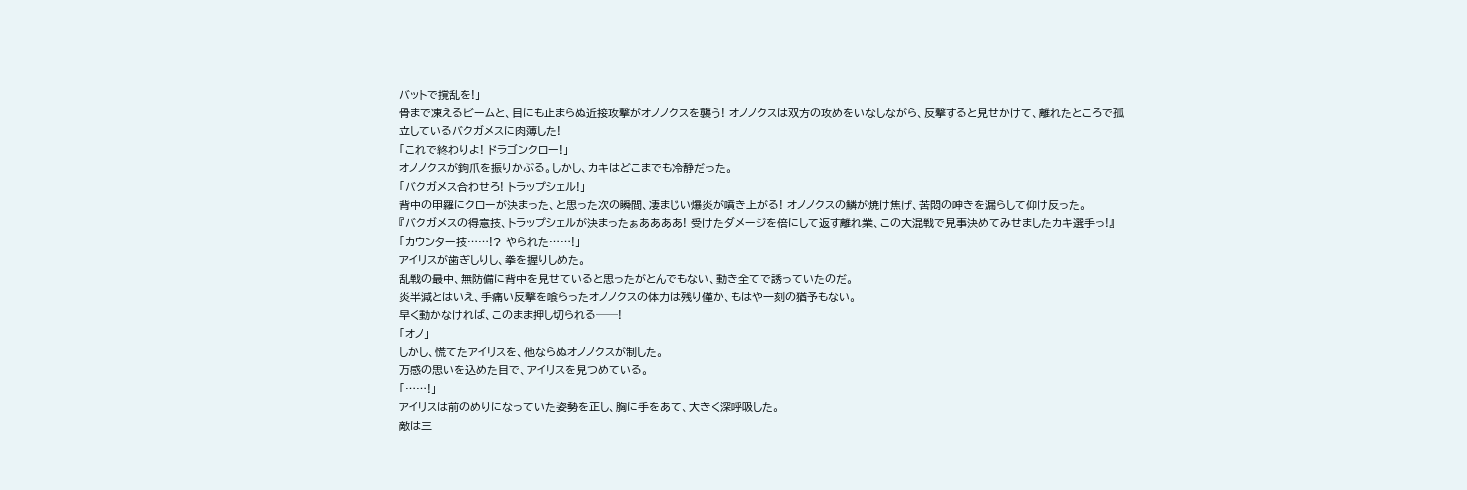バットで撹乱を!」
骨まで凍えるビームと、目にも止まらぬ近接攻撃がオノノクスを襲う! オノノクスは双方の攻めをいなしながら、反撃すると見せかけて、離れたところで孤立しているバクガメスに肉薄した!
「これで終わりよ! ドラゴンクロー!」
オノノクスが鉤爪を振りかぶる。しかし、カキはどこまでも冷静だった。
「バクガメス合わせろ! トラップシェル!」
背中の甲羅にクローが決まった、と思った次の瞬間、凄まじい爆炎が噴き上がる! オノノクスの鱗が焼け焦げ、苦悶の呻きを漏らして仰け反った。
『バクガメスの得意技、トラップシェルが決まったぁああああ! 受けたダメージを倍にして返す離れ業、この大混戦で見事決めてみせましたカキ選手っ!』
「カウンター技……!? やられた……!」
アイリスが歯ぎしりし、拳を握りしめた。
乱戦の最中、無防備に背中を見せていると思ったがとんでもない、動き全てで誘っていたのだ。
炎半減とはいえ、手痛い反撃を喰らったオノノクスの体力は残り僅か、もはや一刻の猶予もない。
早く動かなければ、このまま押し切られる──!
「オノ」
しかし、慌てたアイリスを、他ならぬオノノクスが制した。
万感の思いを込めた目で、アイリスを見つめている。
「……!」
アイリスは前のめりになっていた姿勢を正し、胸に手をあて、大きく深呼吸した。
敵は三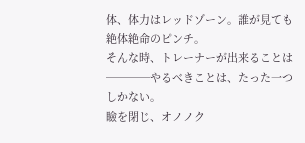体、体力はレッドゾーン。誰が見ても絶体絶命のピンチ。
そんな時、トレーナーが出来ることは────やるべきことは、たった一つしかない。
瞼を閉じ、オノノク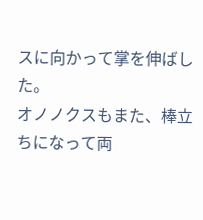スに向かって掌を伸ばした。
オノノクスもまた、棒立ちになって両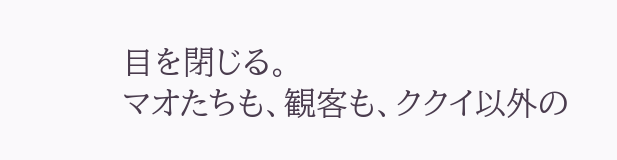目を閉じる。
マオたちも、観客も、ククイ以外の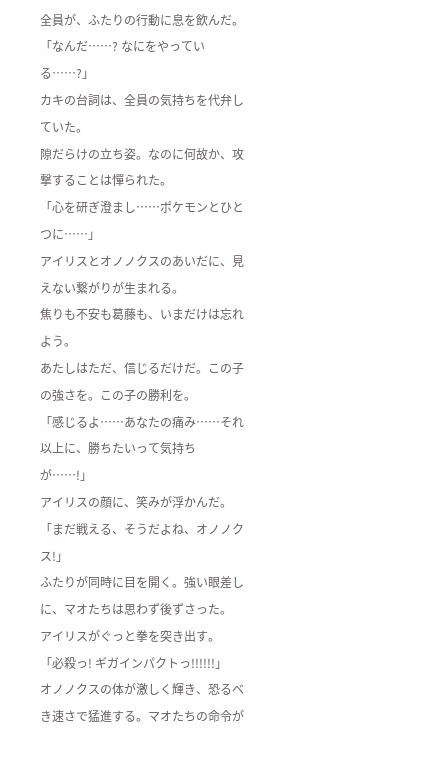全員が、ふたりの行動に息を飲んだ。
「なんだ……? なにをやっている……?」
カキの台詞は、全員の気持ちを代弁していた。
隙だらけの立ち姿。なのに何故か、攻撃することは憚られた。
「心を研ぎ澄まし……ポケモンとひとつに……」
アイリスとオノノクスのあいだに、見えない繋がりが生まれる。
焦りも不安も葛藤も、いまだけは忘れよう。
あたしはただ、信じるだけだ。この子の強さを。この子の勝利を。
「感じるよ……あなたの痛み……それ以上に、勝ちたいって気持ちが……!」
アイリスの顔に、笑みが浮かんだ。
「まだ戦える、そうだよね、オノノクス!」
ふたりが同時に目を開く。強い眼差しに、マオたちは思わず後ずさった。
アイリスがぐっと拳を突き出す。
「必殺っ! ギガインパクトっ!!!!!!」
オノノクスの体が激しく輝き、恐るべき速さで猛進する。マオたちの命令が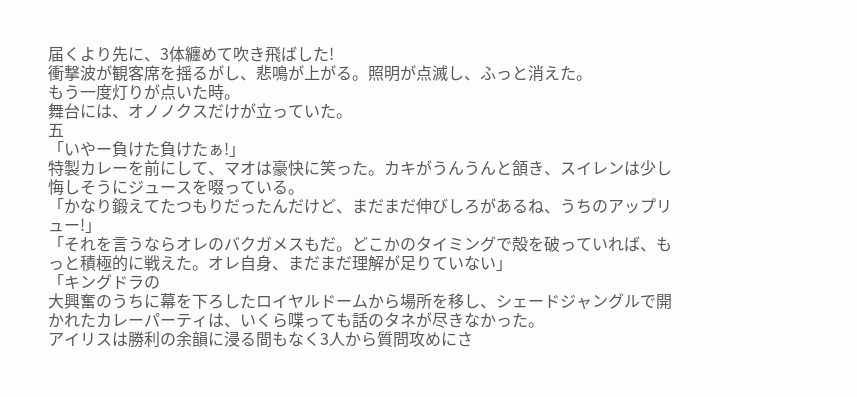届くより先に、3体纏めて吹き飛ばした!
衝撃波が観客席を揺るがし、悲鳴が上がる。照明が点滅し、ふっと消えた。
もう一度灯りが点いた時。
舞台には、オノノクスだけが立っていた。
五
「いやー負けた負けたぁ!」
特製カレーを前にして、マオは豪快に笑った。カキがうんうんと頷き、スイレンは少し悔しそうにジュースを啜っている。
「かなり鍛えてたつもりだったんだけど、まだまだ伸びしろがあるね、うちのアップリュー!」
「それを言うならオレのバクガメスもだ。どこかのタイミングで殻を破っていれば、もっと積極的に戦えた。オレ自身、まだまだ理解が足りていない」
「キングドラの
大興奮のうちに幕を下ろしたロイヤルドームから場所を移し、シェードジャングルで開かれたカレーパーティは、いくら喋っても話のタネが尽きなかった。
アイリスは勝利の余韻に浸る間もなく3人から質問攻めにさ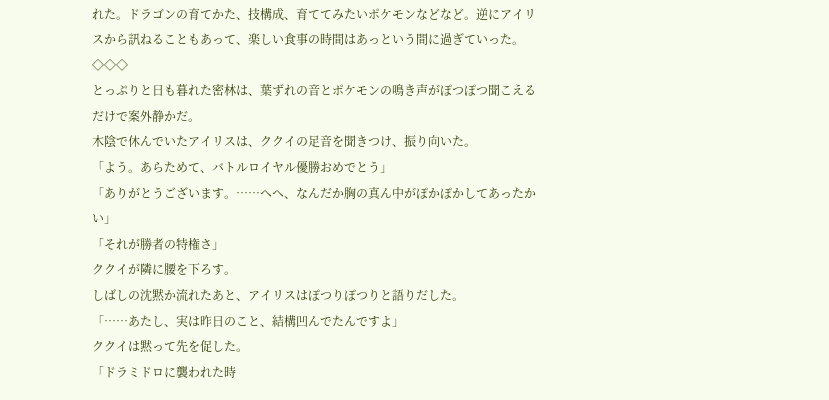れた。ドラゴンの育てかた、技構成、育ててみたいポケモンなどなど。逆にアイリスから訊ねることもあって、楽しい食事の時間はあっという間に過ぎていった。
◇◇◇
とっぷりと日も暮れた密林は、葉ずれの音とポケモンの鳴き声がぽつぽつ聞こえるだけで案外静かだ。
木陰で休んでいたアイリスは、ククイの足音を聞きつけ、振り向いた。
「よう。あらためて、バトルロイヤル優勝おめでとう」
「ありがとうございます。……へへ、なんだか胸の真ん中がぽかぽかしてあったかい」
「それが勝者の特権さ」
ククイが隣に腰を下ろす。
しばしの沈黙か流れたあと、アイリスはぽつりぽつりと語りだした。
「……あたし、実は昨日のこと、結構凹んでたんですよ」
ククイは黙って先を促した。
「ドラミドロに襲われた時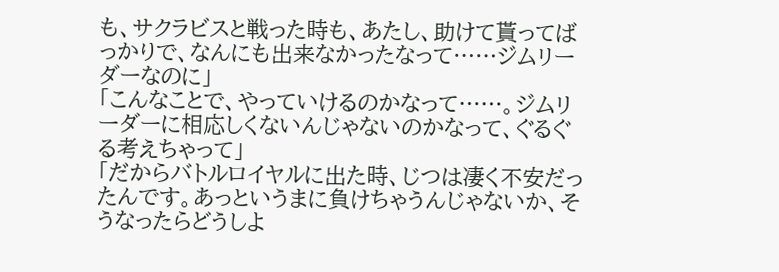も、サクラビスと戦った時も、あたし、助けて貰ってばっかりで、なんにも出来なかったなって……ジムリーダーなのに」
「こんなことで、やっていけるのかなって……。ジムリーダーに相応しくないんじゃないのかなって、ぐるぐる考えちゃって」
「だからバトルロイヤルに出た時、じつは凄く不安だったんです。あっというまに負けちゃうんじゃないか、そうなったらどうしよ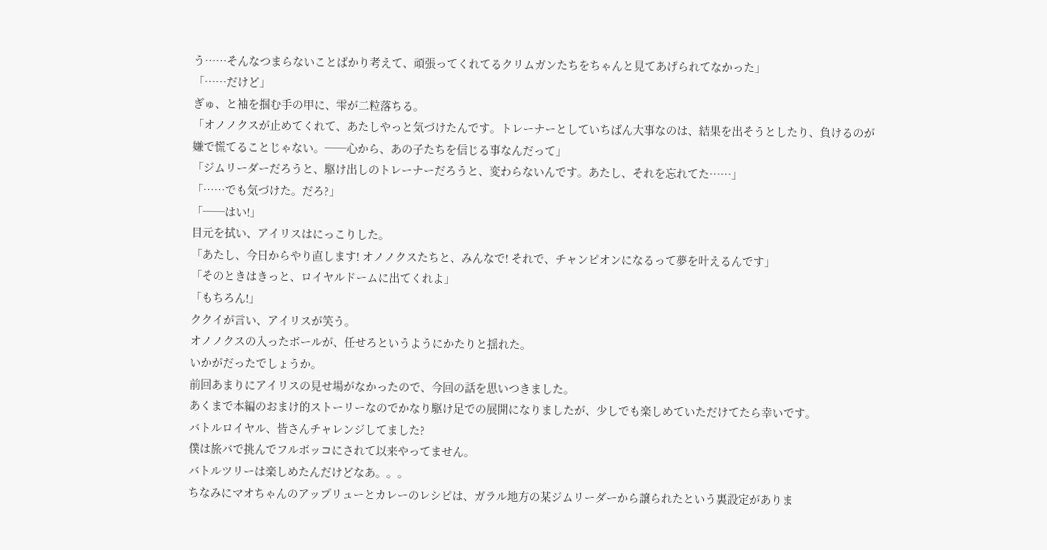う……そんなつまらないことばかり考えて、頑張ってくれてるクリムガンたちをちゃんと見てあげられてなかった」
「……だけど」
ぎゅ、と袖を掴む手の甲に、雫が二粒落ちる。
「オノノクスが止めてくれて、あたしやっと気づけたんです。トレーナーとしていちばん大事なのは、結果を出そうとしたり、負けるのが嫌で慌てることじゃない。──心から、あの子たちを信じる事なんだって」
「ジムリーダーだろうと、駆け出しのトレーナーだろうと、変わらないんです。あたし、それを忘れてた……」
「……でも気づけた。だろ?」
「──はい!」
目元を拭い、アイリスはにっこりした。
「あたし、今日からやり直します! オノノクスたちと、みんなで! それで、チャンピオンになるって夢を叶えるんです」
「そのときはきっと、ロイヤルドームに出てくれよ」
「もちろん!」
ククイが言い、アイリスが笑う。
オノノクスの入ったボールが、任せろというようにかたりと揺れた。
いかがだったでしょうか。
前回あまりにアイリスの見せ場がなかったので、今回の話を思いつきました。
あくまで本編のおまけ的ストーリーなのでかなり駆け足での展開になりましたが、少しでも楽しめていただけてたら幸いです。
バトルロイヤル、皆さんチャレンジしてました?
僕は旅パで挑んでフルボッコにされて以来やってません。
バトルツリーは楽しめたんだけどなあ。。。
ちなみにマオちゃんのアップリューとカレーのレシピは、ガラル地方の某ジムリーダーから譲られたという裏設定がありま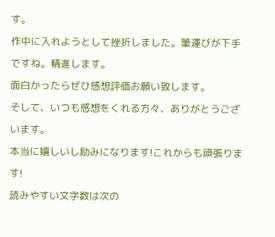す。
作中に入れようとして挫折しました。筆運びが下手ですね。精進します。
面白かったらぜひ感想評価お願い致します。
そして、いつも感想をくれる方々、ありがとうございます。
本当に嬉しいし励みになります!これからも頑張ります!
読みやすい文字数は次の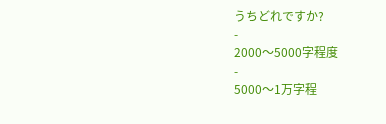うちどれですか?
-
2000〜5000字程度
-
5000〜1万字程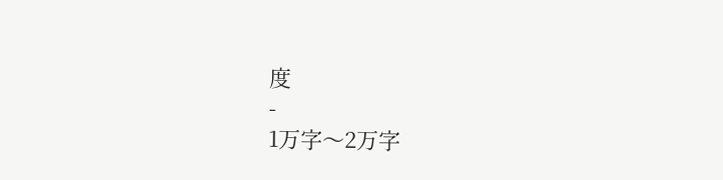度
-
1万字〜2万字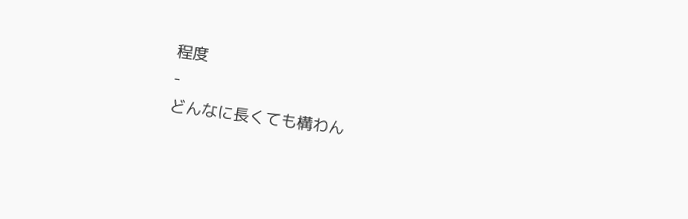程度
-
どんなに長くても構わん